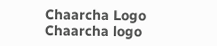Chaarcha Logo
Chaarcha logo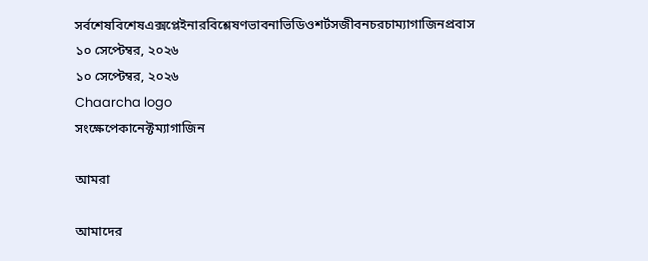সর্বশেষবিশেষএক্সপ্লেইনারবিশ্লেষণভাবনাভিডিওশর্টসজীবনচরচাম্যাগাজিনপ্রবাস
১০ সেপ্টেম্বর, ২০২৬
১০ সেপ্টেম্বর, ২০২৬
Chaarcha logo
সংক্ষেপেকানেক্টম্যাগাজিন

আমরা

আমাদের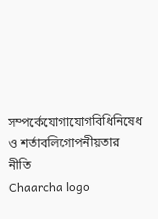সম্পর্কেযোগাযোগবিধিনিষেধ ও শর্তাবলিগোপনীয়তার নীতি
Chaarcha logo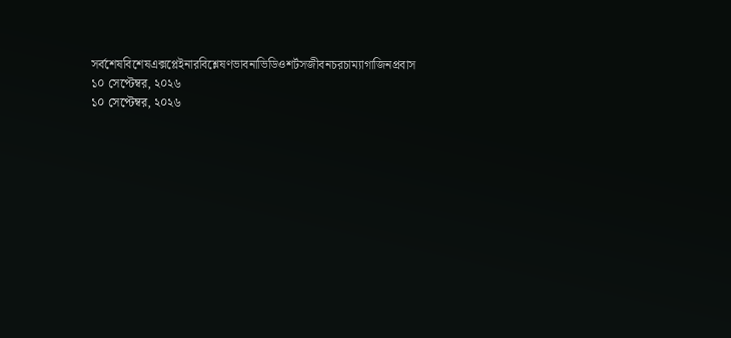সর্বশেষবিশেষএক্সপ্লেইনারবিশ্লেষণভাবনাভিডিওশর্টসজীবনচরচাম্যাগাজিনপ্রবাস
১০ সেপ্টেম্বর, ২০২৬
১০ সেপ্টেম্বর, ২০২৬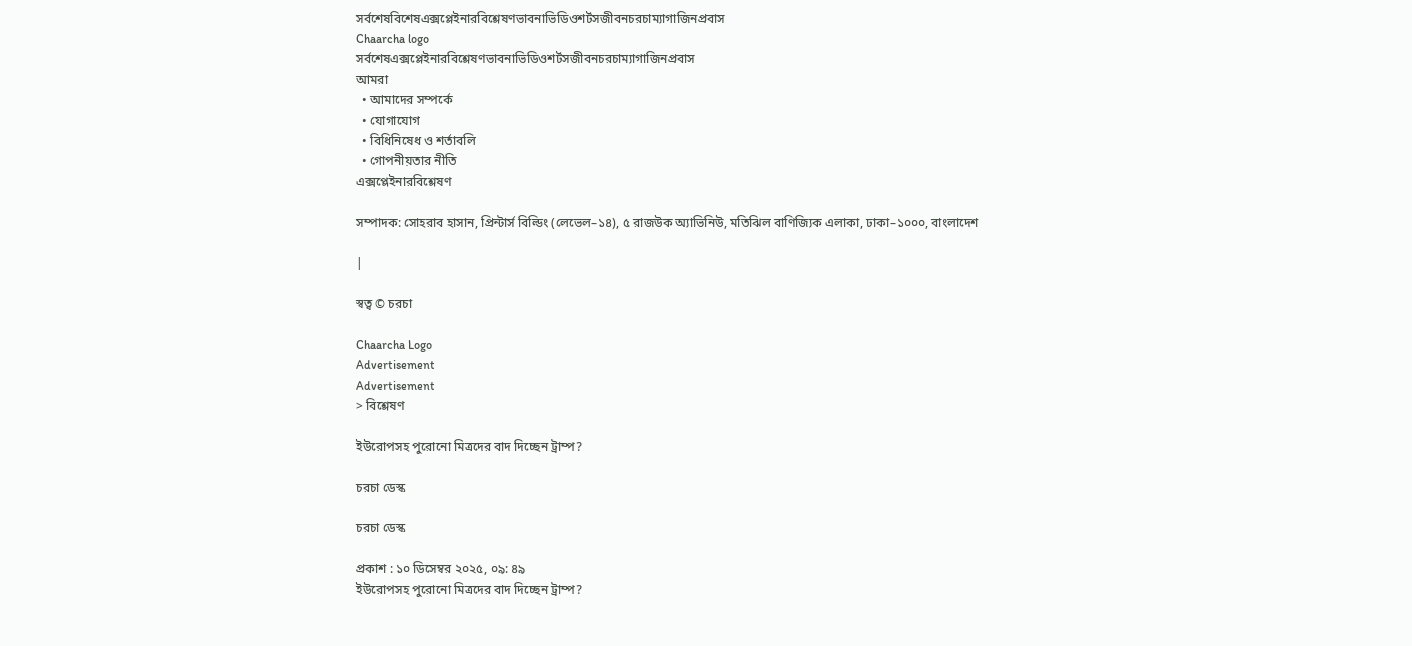সর্বশেষবিশেষএক্সপ্লেইনারবিশ্লেষণভাবনাভিডিওশর্টসজীবনচরচাম্যাগাজিনপ্রবাস
Chaarcha logo
সর্বশেষএক্সপ্লেইনারবিশ্লেষণভাবনাভিডিওশর্টসজীবনচরচাম্যাগাজিনপ্রবাস
আমরা
  • আমাদের সম্পর্কে
  • যোগাযোগ
  • বিধিনিষেধ ও শর্তাবলি
  • গোপনীয়তার নীতি
এক্সপ্লেইনারবিশ্লেষণ

সম্পাদক: সোহরাব হাসান, প্রিন্টার্স বিল্ডিং (লেভেল–১৪), ৫ রাজউক অ্যাভিনিউ, মতিঝিল বাণিজ্যিক এলাকা, ঢাকা–১০০০, বাংলাদেশ

|

স্বত্ব © চরচা

Chaarcha Logo
Advertisement
Advertisement
> বিশ্লেষণ

ইউরোপসহ পুরোনো মিত্রদের বাদ দিচ্ছেন ট্রাম্প?

চরচা ডেস্ক

চরচা ডেস্ক

প্রকাশ : ১০ ডিসেম্বর ২০২৫, ০৯: ৪৯
ইউরোপসহ পুরোনো মিত্রদের বাদ দিচ্ছেন ট্রাম্প?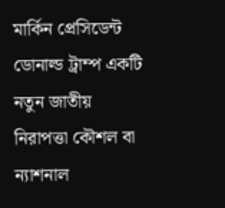মার্কিন প্রেসিডেন্ট ডোনাল্ড ট্রাম্প একটি নতুন জাতীয় নিরাপত্তা কৌশল বা ন্যাশনাল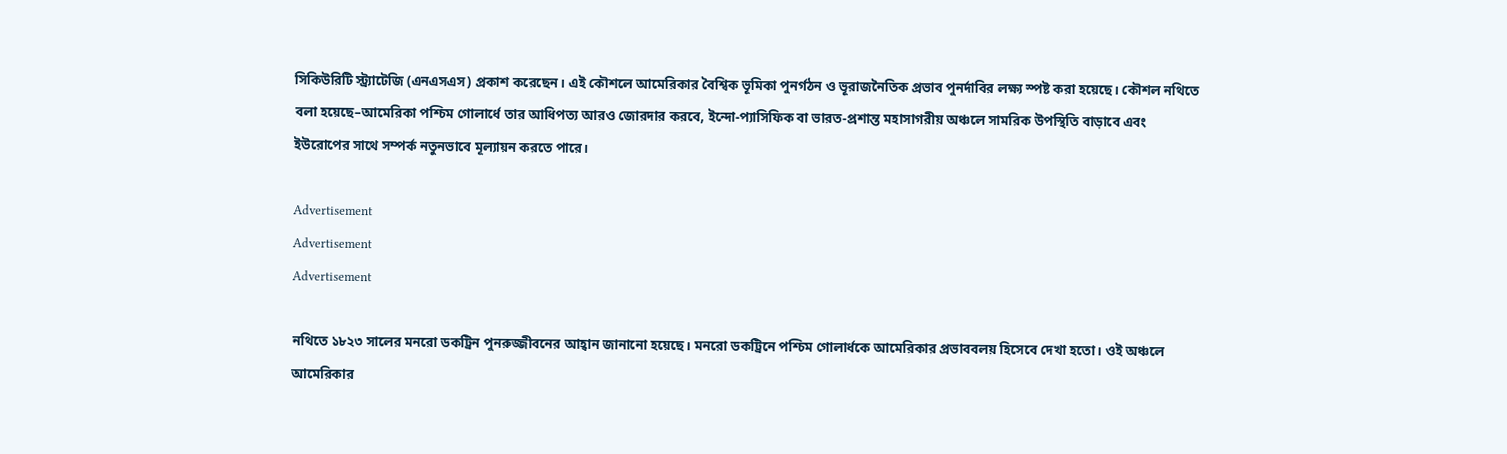সিকিউরিটি স্ট্র্যাটেজি (এনএসএস) প্রকাশ করেছেন। এই কৌশলে আমেরিকার বৈশ্বিক ভূমিকা পুনর্গঠন ও ভূরাজনৈতিক প্রভাব পুনর্দাবির লক্ষ্য স্পষ্ট করা হয়েছে। কৌশল নথিতে বলা হয়েছে–আমেরিকা পশ্চিম গোলার্ধে তার আধিপত্য আরও জোরদার করবে, ইন্দো-প্যাসিফিক বা ভারত-প্রশান্ত মহাসাগরীয় অঞ্চলে সামরিক উপস্থিতি বাড়াবে এবং ইউরোপের সাথে সম্পর্ক নতুনভাবে মূল্যায়ন করতে পারে।

Advertisement
Advertisement
Advertisement

নথিতে ১৮২৩ সালের মনরো ডকট্রিন পুনরুজ্জীবনের আহ্বান জানানো হয়েছে। মনরো ডকট্রিনে পশ্চিম গোলার্ধকে আমেরিকার প্রভাববলয় হিসেবে দেখা হতো। ওই অঞ্চলে আমেরিকার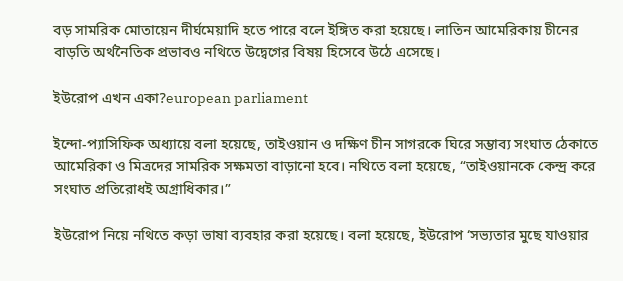বড় সামরিক মোতায়েন দীর্ঘমেয়াদি হতে পারে বলে ইঙ্গিত করা হয়েছে। লাতিন আমেরিকায় চীনের বাড়তি অর্থনৈতিক প্রভাবও নথিতে উদ্বেগের বিষয় হিসেবে উঠে এসেছে।

ইউরোপ এখন একা?european parliament

ইন্দো-প্যাসিফিক অধ্যায়ে বলা হয়েছে, তাইওয়ান ও দক্ষিণ চীন সাগরকে ঘিরে সম্ভাব্য সংঘাত ঠেকাতে আমেরিকা ও মিত্রদের সামরিক সক্ষমতা বাড়ানো হবে। নথিতে বলা হয়েছে, “তাইওয়ানকে কেন্দ্র করে সংঘাত প্রতিরোধই অগ্রাধিকার।”

ইউরোপ নিয়ে নথিতে কড়া ভাষা ব্যবহার করা হয়েছে। বলা হয়েছে, ইউরোপ ‘সভ্যতার মুছে যাওয়ার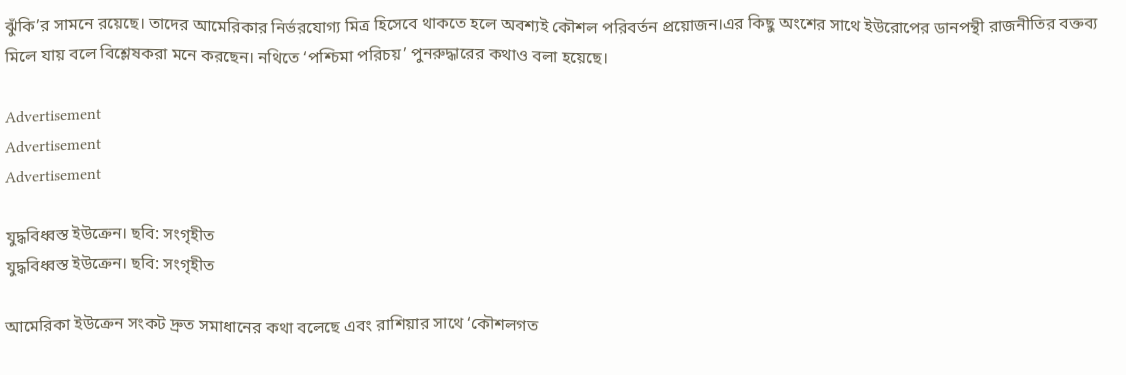ঝুঁকি’র সামনে রয়েছে। তাদের আমেরিকার নির্ভরযোগ্য মিত্র হিসেবে থাকতে হলে অবশ্যই কৌশল পরিবর্তন প্রয়োজন।এর কিছু অংশের সাথে ইউরোপের ডানপন্থী রাজনীতির বক্তব্য মিলে যায় বলে বিশ্লেষকরা মনে করছেন। নথিতে ‘পশ্চিমা পরিচয়’ পুনরুদ্ধারের কথাও বলা হয়েছে।

Advertisement
Advertisement
Advertisement

যুদ্ধবিধ্বস্ত ইউক্রেন। ছবি: সংগৃহীত
যুদ্ধবিধ্বস্ত ইউক্রেন। ছবি: সংগৃহীত

আমেরিকা ইউক্রেন সংকট দ্রুত সমাধানের কথা বলেছে এবং রাশিয়ার সাথে ‘কৌশলগত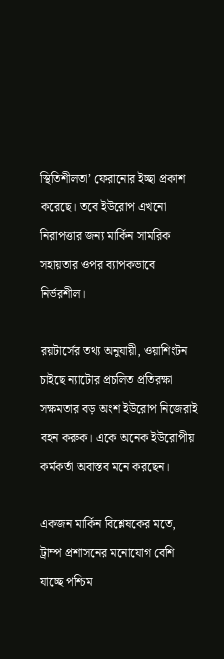স্থিতিশীলতা’ ফেরানোর ইচ্ছা প্রকাশ করেছে। তবে ইউরোপ এখনো নিরাপত্তার জন্য মার্কিন সামরিক সহায়তার ওপর ব্যাপকভাবে নির্ভরশীল।

রয়টার্সের তথ্য অনুযায়ী, ওয়াশিংটন চাইছে ন্যাটোর প্রচলিত প্রতিরক্ষা সক্ষমতার বড় অংশ ইউরোপ নিজেরাই বহন করুক। একে অনেক ইউরোপীয় কর্মকর্তা অবাস্তব মনে করছেন।

একজন মার্কিন বিশ্লেষকের মতে, ট্রাম্প প্রশাসনের মনোযোগ বেশি যাচ্ছে পশ্চিম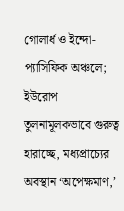গোলার্ধ ও ইন্দো-প্যাসিফিক অঞ্চলে; ইউরোপ তুলনামূলকভাবে গুরুত্ব হারাচ্ছে, মধ্যপ্রাচ্যের অবস্থান ‘অপেক্ষমাণ,’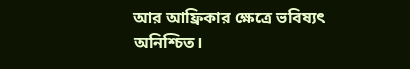আর আফ্রিকার ক্ষেত্রে ভবিষ্যৎ অনিশ্চিত।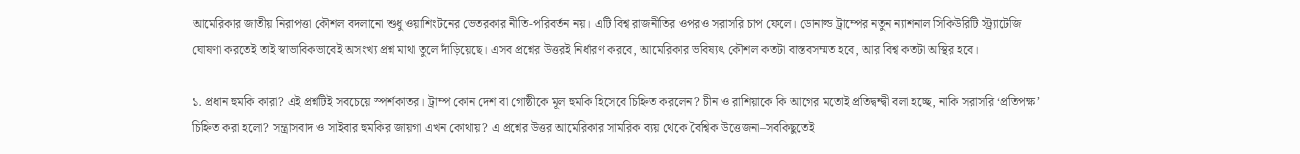আমেরিকার জাতীয় নিরাপত্তা কৌশল বদলানো শুধু ওয়াশিংটনের ভেতরকার নীতি-পরিবর্তন নয়। এটি বিশ্ব রাজনীতির ওপরও সরাসরি চাপ ফেলে। ডোনাল্ড ট্রাম্পের নতুন ন্যাশনাল সিকিউরিটি স্ট্র্যাটেজি ঘোষণা করতেই তাই স্বাভাবিকভাবেই অসংখ্য প্রশ্ন মাথা তুলে দাঁড়িয়েছে। এসব প্রশ্নের উত্তরই নির্ধারণ করবে, আমেরিকার ভবিষ্যৎ কৌশল কতটা বাস্তবসম্মত হবে, আর বিশ্ব কতটা অস্থির হবে।

১. প্রধান হুমকি কারা? এই প্রশ্নটিই সবচেয়ে স্পর্শকাতর। ট্রাম্প কোন দেশ বা গোষ্ঠীকে মূল হুমকি হিসেবে চিহ্নিত করলেন? চীন ও রাশিয়াকে কি আগের মতোই প্রতিদ্বন্দ্বী বলা হচ্ছে, নাকি সরাসরি ‘প্রতিপক্ষ’ চিহ্নিত করা হলো? সন্ত্রাসবাদ ও সাইবার হুমকির জায়গা এখন কোথায়? এ প্রশ্নের উত্তর আমেরিকার সামরিক ব্যয় থেকে বৈশ্বিক উত্তেজনা–সবকিছুতেই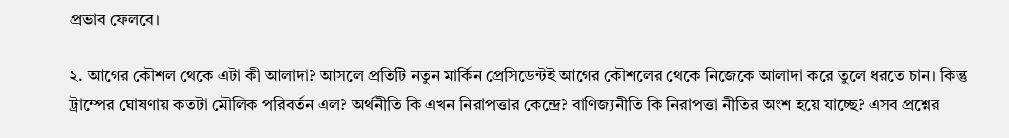প্রভাব ফেলবে।

২. আগের কৌশল থেকে এটা কী আলাদা? আসলে প্রতিটি নতুন মার্কিন প্রেসিডেন্টই আগের কৌশলের থেকে নিজেকে আলাদা করে তুলে ধরতে চান। কিন্তু ট্রাম্পের ঘোষণায় কতটা মৌলিক পরিবর্তন এল? অর্থনীতি কি এখন নিরাপত্তার কেন্দ্রে? বাণিজ্যনীতি কি নিরাপত্তা নীতির অংশ হয়ে যাচ্ছে? এসব প্রশ্নের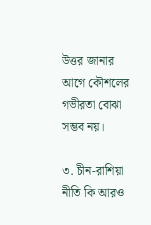উত্তর জানার আগে কৌশলের গভীরতা বোঝা সম্ভব নয়।

৩. চীন-রাশিয়া নীতি কি আরও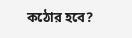কঠোর হবে?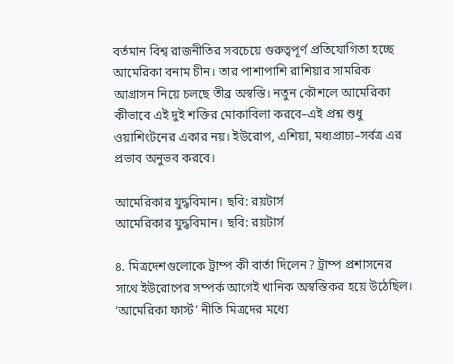বর্তমান বিশ্ব রাজনীতির সবচেয়ে গুরুত্বপূর্ণ প্রতিযোগিতা হচ্ছে আমেরিকা বনাম চীন। তার পাশাপাশি রাশিয়ার সামরিক আগ্রাসন নিয়ে চলছে তীব্র অস্বস্তি। নতুন কৌশলে আমেরিকা কীভাবে এই দুই শক্তির মোকাবিলা করবে–এই প্রশ্ন শুধু ওয়াশিংটনের একার নয়। ইউরোপ, এশিয়া, মধ্যপ্রাচ্য–সর্বত্র এর প্রভাব অনুভব করবে।

আমেরিকার যুদ্ধবিমান। ছবি: রয়টার্স
আমেরিকার যুদ্ধবিমান। ছবি: রয়টার্স

৪. মিত্রদেশগুলোকে ট্রাম্প কী বার্তা দিলেন? ট্রাম্প প্রশাসনের সাথে ইউরোপের সম্পর্ক আগেই খানিক অস্বস্তিকর হয়ে উঠেছিল। ‘আমেরিকা ফার্স্ট’ নীতি মিত্রদের মধ্যে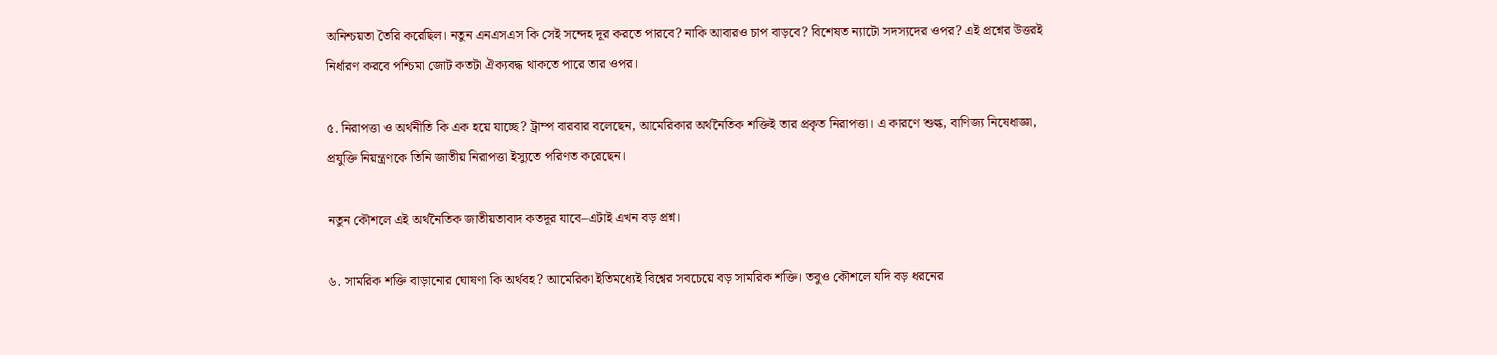অনিশ্চয়তা তৈরি করেছিল। নতুন এনএসএস কি সেই সন্দেহ দূর করতে পারবে? নাকি আবারও চাপ বাড়বে? বিশেষত ন্যাটো সদস্যদের ওপর? এই প্রশ্নের উত্তরই নির্ধারণ করবে পশ্চিমা জোট কতটা ঐক্যবদ্ধ থাকতে পারে তার ওপর।

৫. নিরাপত্তা ও অর্থনীতি কি এক হয়ে যাচ্ছে? ট্রাম্প বারবার বলেছেন, আমেরিকার অর্থনৈতিক শক্তিই তার প্রকৃত নিরাপত্তা। এ কারণে শুল্ক, বাণিজ্য নিষেধাজ্ঞা, প্রযুক্তি নিয়ন্ত্রণকে তিনি জাতীয় নিরাপত্তা ইস্যুতে পরিণত করেছেন।

নতুন কৌশলে এই অর্থনৈতিক জাতীয়তাবাদ কতদূর যাবে–এটাই এখন বড় প্রশ্ন।

৬. সামরিক শক্তি বাড়ানোর ঘোষণা কি অর্থবহ? আমেরিকা ইতিমধ্যেই বিশ্বের সবচেয়ে বড় সামরিক শক্তি। তবুও কৌশলে যদি বড় ধরনের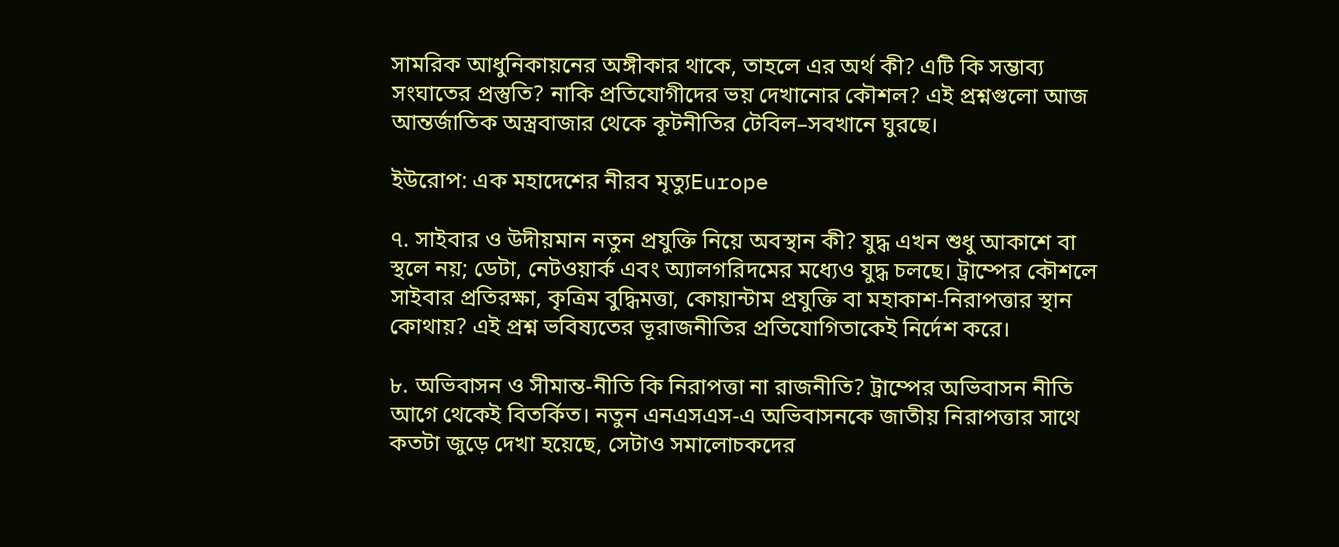সামরিক আধুনিকায়নের অঙ্গীকার থাকে, তাহলে এর অর্থ কী? এটি কি সম্ভাব্য সংঘাতের প্রস্তুতি? নাকি প্রতিযোগীদের ভয় দেখানোর কৌশল? এই প্রশ্নগুলো আজ আন্তর্জাতিক অস্ত্রবাজার থেকে কূটনীতির টেবিল–সবখানে ঘুরছে।

ইউরোপ: এক মহাদেশের নীরব মৃত্যুEurope

৭. সাইবার ও উদীয়মান নতুন প্রযুক্তি নিয়ে অবস্থান কী? যুদ্ধ এখন শুধু আকাশে বা স্থলে নয়; ডেটা, নেটওয়ার্ক এবং অ্যালগরিদমের মধ্যেও যুদ্ধ চলছে। ট্রাম্পের কৌশলে সাইবার প্রতিরক্ষা, কৃত্রিম বুদ্ধিমত্তা, কোয়ান্টাম প্রযুক্তি বা মহাকাশ-নিরাপত্তার স্থান কোথায়? এই প্রশ্ন ভবিষ্যতের ভূরাজনীতির প্রতিযোগিতাকেই নির্দেশ করে।

৮. অভিবাসন ও সীমান্ত-নীতি কি নিরাপত্তা না রাজনীতি? ট্রাম্পের অভিবাসন নীতি আগে থেকেই বিতর্কিত। নতুন এনএসএস-এ অভিবাসনকে জাতীয় নিরাপত্তার সাথে কতটা জুড়ে দেখা হয়েছে, সেটাও সমালোচকদের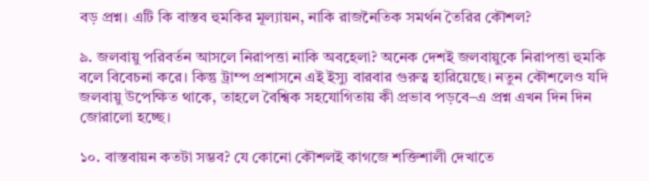বড় প্রশ্ন। এটি কি বাস্তব হুমকির মূল্যায়ন, নাকি রাজনৈতিক সমর্থন তৈরির কৌশল?

৯. জলবায়ু পরিবর্তন আসলে নিরাপত্তা নাকি অবহেলা? অনেক দেশই জলবায়ুকে নিরাপত্তা হুমকি বলে বিবেচনা করে। কিন্তু ট্রাম্প প্রশাসনে এই ইস্যু বারবার গুরুত্ব হারিয়েছে। নতুন কৌশলেও যদি জলবায়ু উপেক্ষিত থাকে, তাহলে বৈশ্বিক সহযোগিতায় কী প্রভাব পড়বে–এ প্রশ্ন এখন দিন দিন জোরালো হচ্ছে।

১০. বাস্তবায়ন কতটা সম্ভব? যে কোনো কৌশলই কাগজে শক্তিশালী দেখাতে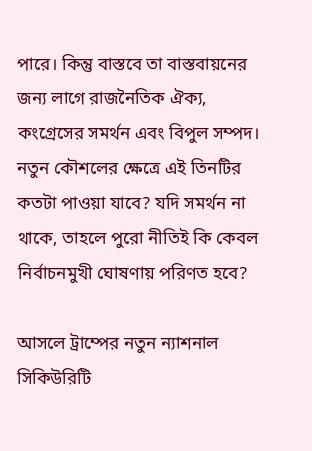পারে। কিন্তু বাস্তবে তা বাস্তবায়নের জন্য লাগে রাজনৈতিক ঐক্য, কংগ্রেসের সমর্থন এবং বিপুল সম্পদ। নতুন কৌশলের ক্ষেত্রে এই তিনটির কতটা পাওয়া যাবে? যদি সমর্থন না থাকে, তাহলে পুরো নীতিই কি কেবল নির্বাচনমুখী ঘোষণায় পরিণত হবে?

আসলে ট্রাম্পের নতুন ন্যাশনাল সিকিউরিটি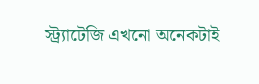স্ট্র্যাটেজি এখনো অনেকটাই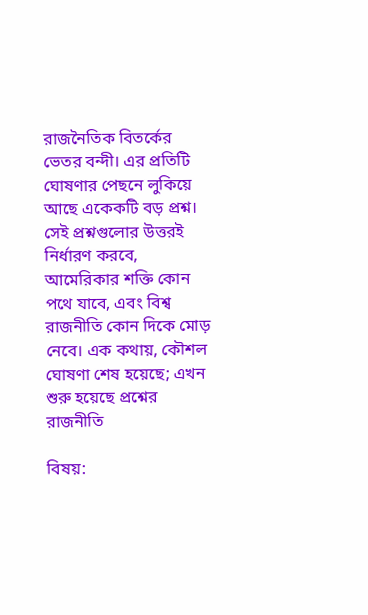রাজনৈতিক বিতর্কের ভেতর বন্দী। এর প্রতিটি ঘোষণার পেছনে লুকিয়ে আছে একেকটি বড় প্রশ্ন। সেই প্রশ্নগুলোর উত্তরই নির্ধারণ করবে, আমেরিকার শক্তি কোন পথে যাবে, এবং বিশ্ব রাজনীতি কোন দিকে মোড় নেবে। এক কথায়, কৌশল ঘোষণা শেষ হয়েছে; এখন শুরু হয়েছে প্রশ্নের রাজনীতি

বিষয়: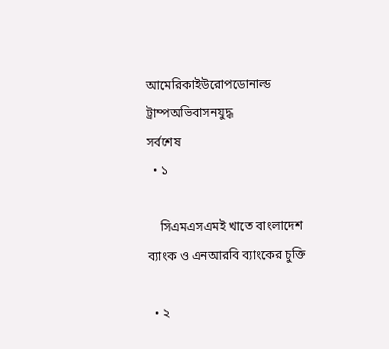আমেরিকাইউরোপডোনাল্ড ট্রাম্পঅভিবাসনযুদ্ধ
সর্বশেষ
  • ১

    সিএমএসএমই খাতে বাংলাদেশ ব্যাংক ও এনআরবি ব্যাংকের চুক্তি

  • ২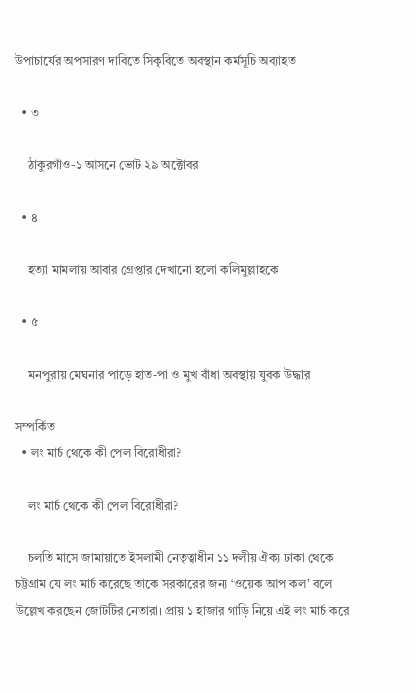উপাচার্যের অপসারণ দাবিতে সিকৃবিতে অবস্থান কর্মসূচি অব্যাহত

  • ৩

    ঠাকুরগাঁও-১ আসনে ভোট ২৯ অক্টোবর

  • ৪

    হত্যা মামলায় আবার গ্রেপ্তার দেখানো হলো কলিমুল্লাহকে

  • ৫

    মনপুরায় মেঘনার পাড়ে হাত-পা ও মুখ বাঁধা অবস্থায় যুবক উদ্ধার

সম্পর্কিত
  • লং মার্চ থেকে কী পেল বিরোধীরা?

    লং মার্চ থেকে কী পেল বিরোধীরা?

    চলতি মাসে জামায়াতে ইসলামী নেতৃত্বাধীন ১১ দলীয় ঐক্য ঢাকা থেকে চট্টগ্রাম যে লং মার্চ করেছে তাকে সরকারের জন্য ‘ওয়েক আপ কল’ বলে উল্লেখ করছেন জোটটির নেতারা। প্রায় ১ হাজার গাড়ি নিয়ে এই লং মার্চ করে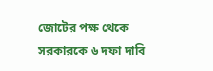জোটের পক্ষ থেকে সরকারকে ৬ দফা দাবি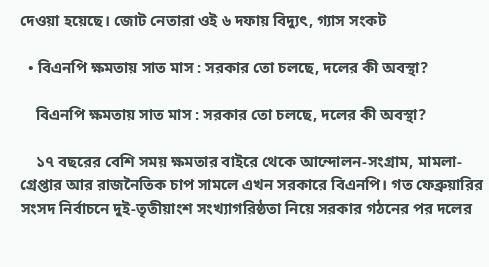দেওয়া হয়েছে। জোট নেতারা ওই ৬ দফায় বিদ্যুৎ, গ্যাস সংকট

  • বিএনপি ক্ষমতায় সাত মাস : সরকার তো চলছে, দলের কী অবস্থা?

    বিএনপি ক্ষমতায় সাত মাস : সরকার তো চলছে, দলের কী অবস্থা?

    ১৭ বছরের বেশি সময় ক্ষমতার বাইরে থেকে আন্দোলন-সংগ্রাম, মামলা-গ্রেপ্তার আর রাজনৈতিক চাপ সামলে এখন সরকারে বিএনপি। গত ফেব্রুয়ারির সংসদ নির্বাচনে দুই-তৃতীয়াংশ সংখ্যাগরিষ্ঠতা নিয়ে সরকার গঠনের পর দলের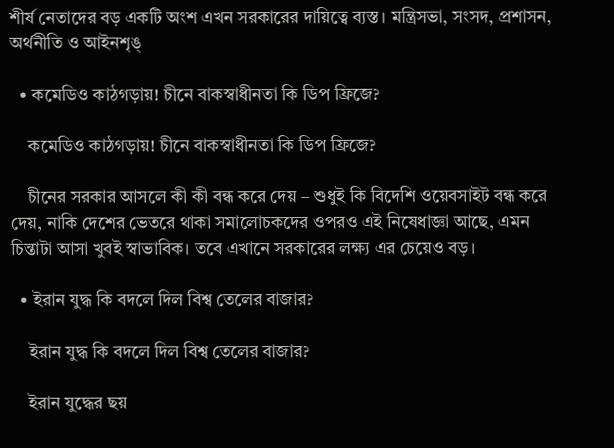শীর্ষ নেতাদের বড় একটি অংশ এখন সরকারের দায়িত্বে ব্যস্ত। মন্ত্রিসভা, সংসদ, প্রশাসন, অর্থনীতি ও আইনশৃঙ্

  • কমেডিও কাঠগড়ায়! চীনে বাকস্বাধীনতা কি ডিপ ফ্রিজে?

    কমেডিও কাঠগড়ায়! চীনে বাকস্বাধীনতা কি ডিপ ফ্রিজে?

    চীনের সরকার আসলে কী কী বন্ধ করে দেয় – শুধুই কি বিদেশি ওয়েবসাইট বন্ধ করে দেয়, নাকি দেশের ভেতরে থাকা সমালোচকদের ওপরও এই নিষেধাজ্ঞা আছে, এমন চিন্তাটা আসা খুবই স্বাভাবিক। তবে এখানে সরকারের লক্ষ্য এর চেয়েও বড়।

  • ইরান যুদ্ধ কি বদলে দিল বিশ্ব তেলের বাজার?

    ইরান যুদ্ধ কি বদলে দিল বিশ্ব তেলের বাজার?

    ইরান যুদ্ধের ছয়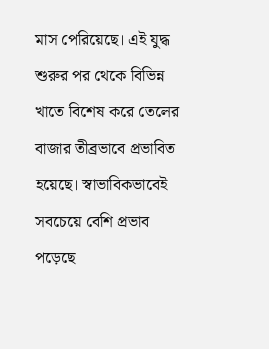মাস পেরিয়েছে। এই যুদ্ধ শুরুর পর থেকে বিভিন্ন খাতে বিশেষ করে তেলের বাজার তীব্রভাবে প্রভাবিত হয়েছে। স্বাভাবিকভাবেই সবচেয়ে বেশি প্রভাব পড়েছে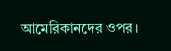আমেরিকানদের ওপর।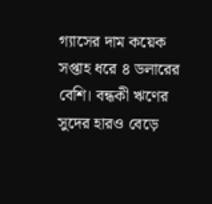গ্যাসের দাম কয়েক সপ্তাহ ধরে ৪ ডলারের বেশি। বন্ধকী ঋণের সুদের হারও বেড়ে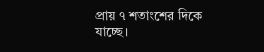প্রায় ৭ শতাংশের দিকে যাচ্ছে।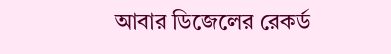আবার ডিজেলের রেকর্ড